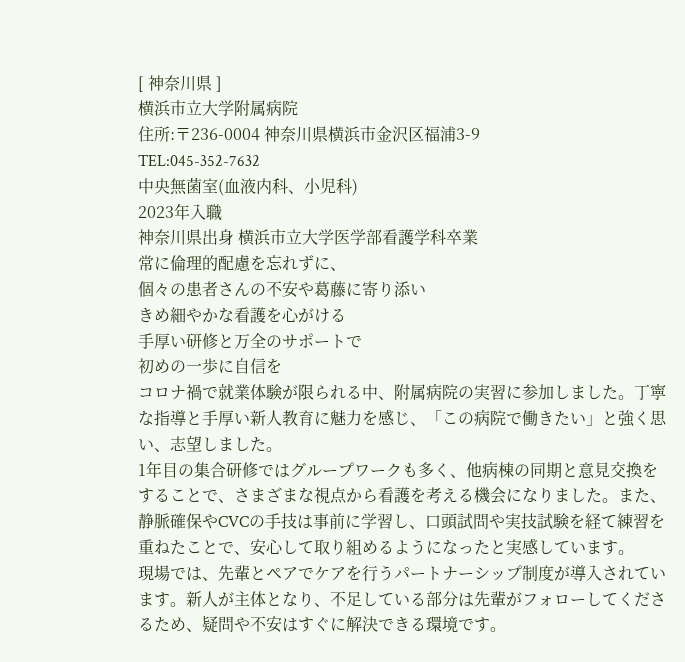[ 神奈川県 ]
横浜市立大学附属病院
住所:〒236-0004 神奈川県横浜市金沢区福浦3-9
TEL:045-352-7632
中央無菌室(血液内科、小児科)
2023年入職
神奈川県出身 横浜市立大学医学部看護学科卒業
常に倫理的配慮を忘れずに、
個々の患者さんの不安や葛藤に寄り添い
きめ細やかな看護を心がける
手厚い研修と万全のサポートで
初めの一歩に自信を
コロナ禍で就業体験が限られる中、附属病院の実習に参加しました。丁寧な指導と手厚い新人教育に魅力を感じ、「この病院で働きたい」と強く思い、志望しました。
1年目の集合研修ではグループワークも多く、他病棟の同期と意見交換をすることで、さまざまな視点から看護を考える機会になりました。また、静脈確保やCVCの手技は事前に学習し、口頭試問や実技試験を経て練習を重ねたことで、安心して取り組めるようになったと実感しています。
現場では、先輩とペアでケアを行うパートナーシップ制度が導入されています。新人が主体となり、不足している部分は先輩がフォローしてくださるため、疑問や不安はすぐに解決できる環境です。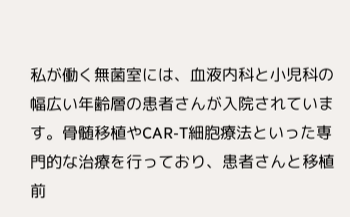私が働く無菌室には、血液内科と小児科の幅広い年齢層の患者さんが入院されています。骨髄移植やCAR-T細胞療法といった専門的な治療を行っており、患者さんと移植前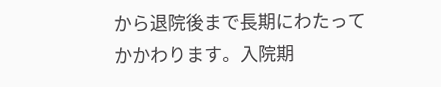から退院後まで長期にわたってかかわります。入院期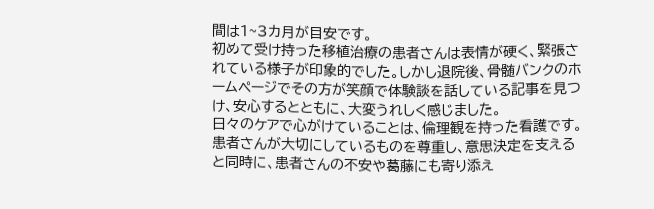間は1~3カ月が目安です。
初めて受け持った移植治療の患者さんは表情が硬く、緊張されている様子が印象的でした。しかし退院後、骨髄バンクのホームページでその方が笑顔で体験談を話している記事を見つけ、安心するとともに、大変うれしく感じました。
日々のケアで心がけていることは、倫理観を持った看護です。患者さんが大切にしているものを尊重し、意思決定を支えると同時に、患者さんの不安や葛藤にも寄り添え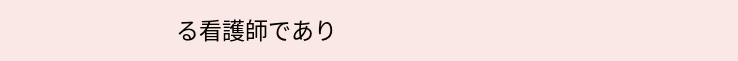る看護師であり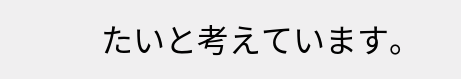たいと考えています。